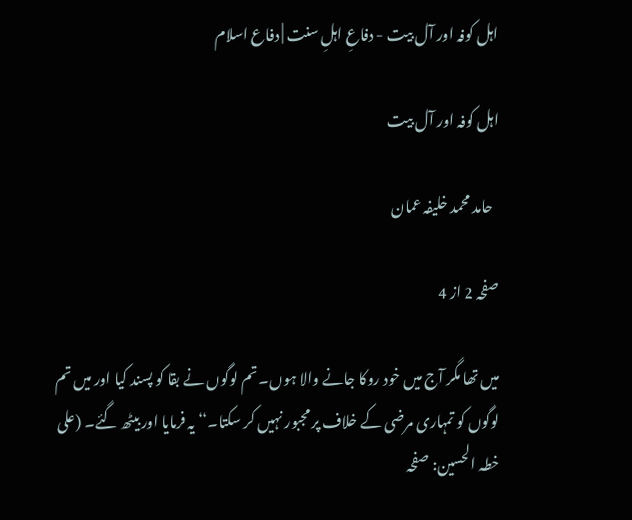اہل کوفہ اور آل بیت - دفاعِ اہلِ سنت | دفاع اسلام

اہل کوفہ اور آل بیت

  حامد محمد خلیفہ عمان

صفحہ 2 از 4

میں تھا مگر آج میں خود روکا جانے والا ہوں۔ تم لوگوں نے بقا کو پسند کیا اور میں تم لوگوں کو تمہاری مرضی کے خلاف پر مجبور نہیں کر سکتا۔‘‘ یہ فرمایا اور بیٹھ گئے۔ (علی خطہ الحسین: صفحہ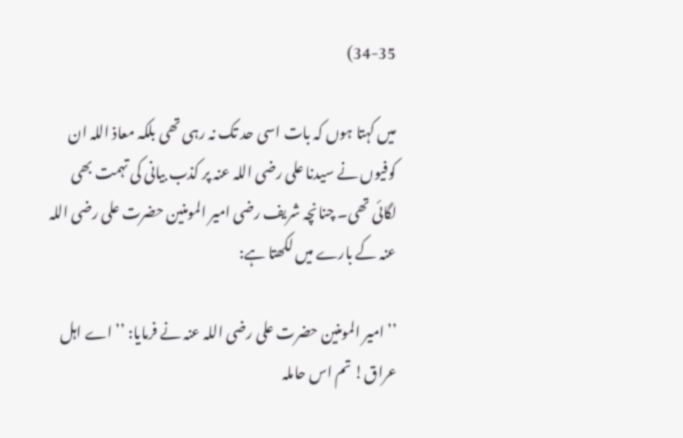34-35)

میں کہتا ہوں کہ بات اسی حد تک نہ رہی تھی بلکہ معاذ اللہ ان کوفیوں نے سیدنا علی رضی اللہ عنہ پر کذب بیانی کی تہمت بھی لگائی تھی۔ چنانچہ شریف رضی امیر المومنین حضرت علی رضی اللہ عنہ کے بارے میں لکھتا ہے:

’’امیر المومنین حضرت علی رضی اللہ عنہ نے فرمایا: ’’اے اہل عراق! تم اس حاملہ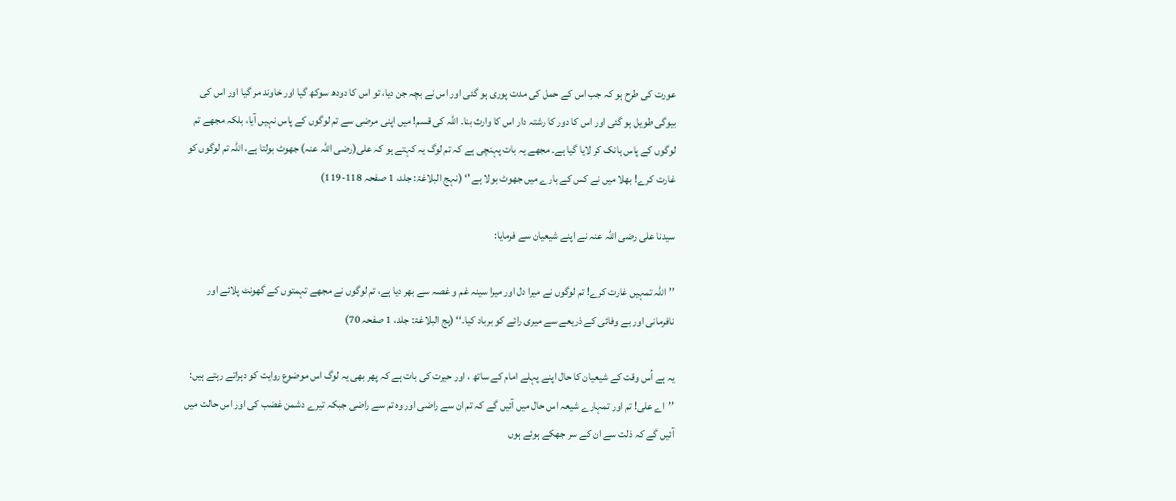عورت کی طرح ہو کہ جب اس کے حمل کی مدت پوری ہو گئی اور اس نے بچہ جن دیا، تو اس کا دودھ سوکھ گیا اور خاوند مر گیا اور اس کی بیوگی طویل ہو گئی اور اس کا دور کا رشتہ دار اس کا وارث بنا۔ اللہ کی قسم! میں اپنی مرضی سے تم لوگوں کے پاس نہیں آیا، بلکہ مجھے تم لوگوں کے پاس ہانک کر لایا گیا ہے۔ مجھے یہ بات پہنچی ہے کہ تم لوگ یہ کہتے ہو کہ علی(رضی اللہ عنہ) جھوٹ بولتا ہے، اللہ تم لوگوں کو غارت کرے! بھلا میں نے کس کے بارے میں جھوٹ بولا ہے '‘ (نہج البلاغۃ: جلد، 1 صفحہ 118-119)

سیدنا علی رضی اللہ عنہ نے اپنے شیعیان سے فرمایا:

’’اللہ تمہیں غارت کرے! تم لوگوں نے میرا دل اور میرا سینہ غم و غصہ سے بھر دیا ہے، تم لوگوں نے مجھے تہمتوں کے گھونٹ پلائے اور نافرمانی اور بے وفائی کے ذریعے سے میری رائے کو برباد کیا۔‘‘ (ہج البلاغۃ: جلد، 1 صفحہ 70)

یہ ہے اُس وقت کے شیعیان کا حال اپنے پہلے امام کے ساتھ ، اور حیرت کی بات ہے کہ پھر بھی یہ لوگ اس موضوع روایت کو دہراتے رہتے ہیں: ’’اے علی! تم اور تمہارے شیعہ اس حال میں آئیں گے کہ تم ان سے راضی اور وہ تم سے راضی جبکہ تیرے دشمن غضب کی اور اس حالت میں آئیں گے کہ ذلت سے ان کے سر جھکے ہوئے ہوں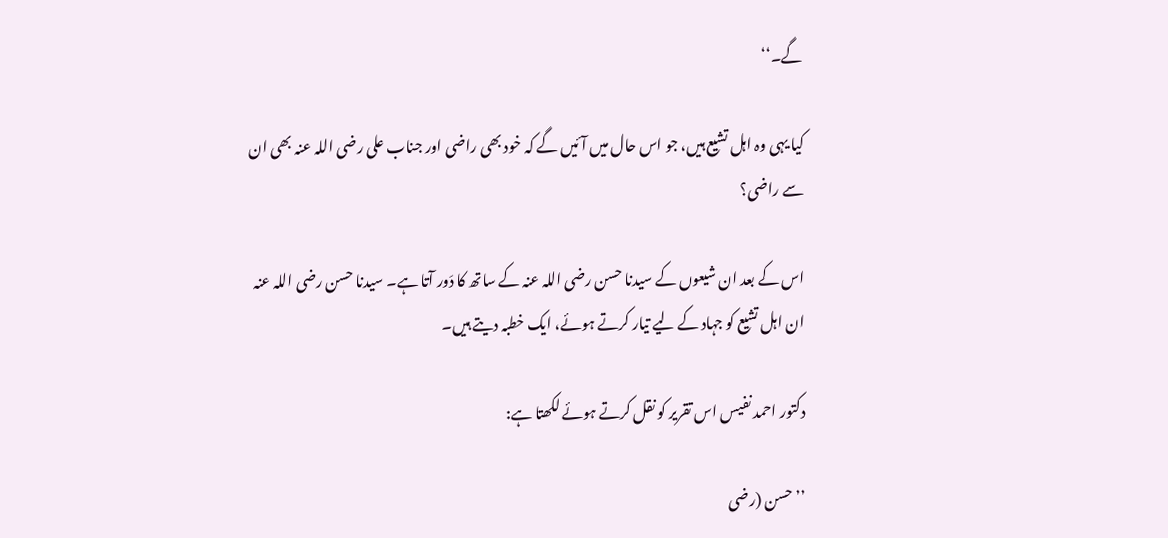گے۔‘‘

کیا یہی وہ اہل تشیع ہیں، جو اس حال میں آئیں گے کہ خود بھی راضی اور جناب علی رضی اللہ عنہ بھی ان سے راضی؟

اس کے بعد ان شیعوں کے سیدنا حسن رضی اللہ عنہ کے ساتھ کا دَور آتا ہے۔ سیدنا حسن رضی اللہ عنہ ان اہل تشیع کو جہاد کے لیے تیار کرتے ہوئے، ایک خطبہ دیتے ہیں۔

دکتور احمد نفیس اس تقریر کو نقل کرتے ہوئے لکھتا ہے:

’’حسن (رضی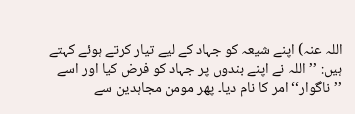اللہ عنہ) اپنے شیعہ کو جہاد کے لیے تیار کرتے ہوئے کہتے ہیں: ’’اللہ نے اپنے بندوں پر جہاد کو فرض کیا اور اسے ’’ناگوار‘‘ امر کا نام دیا۔ پھر مومن مجاہدین سے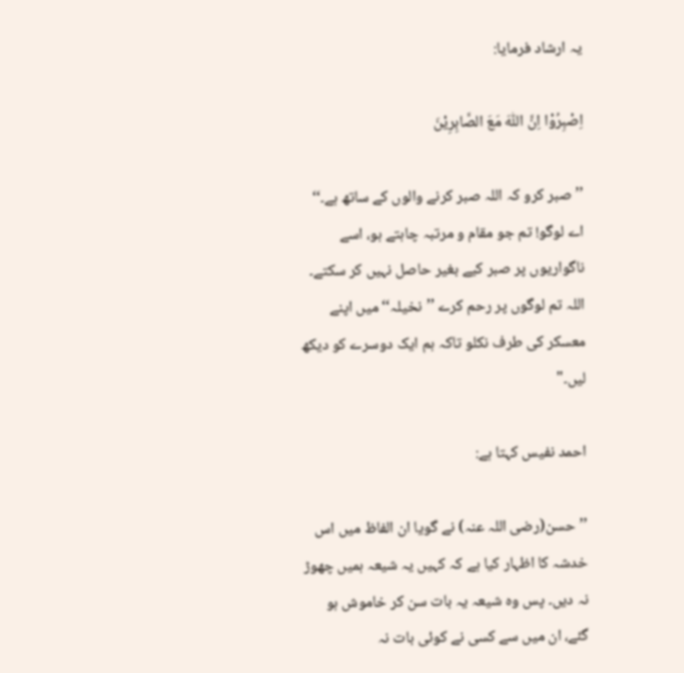یہ ارشاد فرمایا:

اِصْبِرُوْا اِنَّ اللّٰہَ مَعَ الصَّابِرِیْنَ

’’صبر کرو کہ اللہ صبر کرنے والوں کے ساتھ ہے۔‘‘ اے لوگو! تم جو مقام و مرتبہ چاہتے ہو، اسے ناگواریوں پر صبر کیے بغیر حاصل نہیں کر سکتے۔ اللہ تم لوگوں پر رحم کرے ’’نخیلہ‘‘ میں اپنے معسکر کی طرف نکلو تاکہ ہم ایک دوسرے کو دیکھ لیں۔"

احمد نفیس کہتا ہے:

’’ حسن(رضی اللہ عنہ) نے گویا ان الفاظ میں اس خدشہ کا اظہار کیا ہے کہ کہیں یہ شیعہ ہمیں چھوڑ نہ دیں۔ پس وہ شیعہ یہ بات سن کر خاموش ہو گئے، ان میں سے کسی نے کوئی بات نہ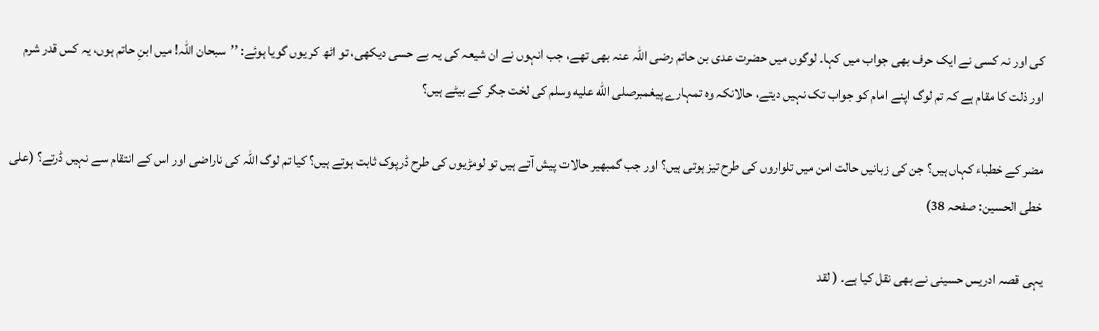کی اور نہ کسی نے ایک حرف بھی جواب میں کہا۔ لوگوں میں حضرت عدی بن حاتم رضی اللہ عنہ بھی تھے، جب انہوں نے ان شیعہ کی یہ بے حسی دیکھی، تو اٹھ کر یوں گویا ہوئے: ’’سبحان اللہ! میں ابنِ حاتم ہوں، یہ کس قدر شرم اور ذلت کا مقام ہے کہ تم لوگ اپنے امام کو جواب تک نہیں دیتے، حالانکہ وہ تمہارے پیغمبرصلى الله عليه وسلم کی لخت جگر کے بیٹے ہیں؟

مضر کے خطباء کہاں ہیں؟ جن کی زبانیں حالت امن میں تلواروں کی طرح تیز ہوتی ہیں؟ اور جب گمبھیر حالات پیش آتے ہیں تو لومڑیوں کی طرح ڈرپوک ثابت ہوتے ہیں؟ کیا تم لوگ اللہ کی ناراضی اور اس کے انتقام سے نہیں ڈرتے؟ (علی خطی الحسین: صفحہ 38)

یہی قصہ ادریس حسینی نے بھی نقل کیا ہے۔ ( لقد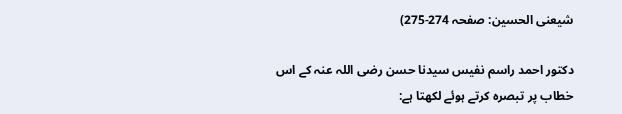شیعنی الحسین: صفحہ 274-275)

دکتور احمد راسم نفیس سیدنا حسن رضی اللہ عنہ کے اس خطاب پر تبصرہ کرتے ہوئے لکھتا ہے: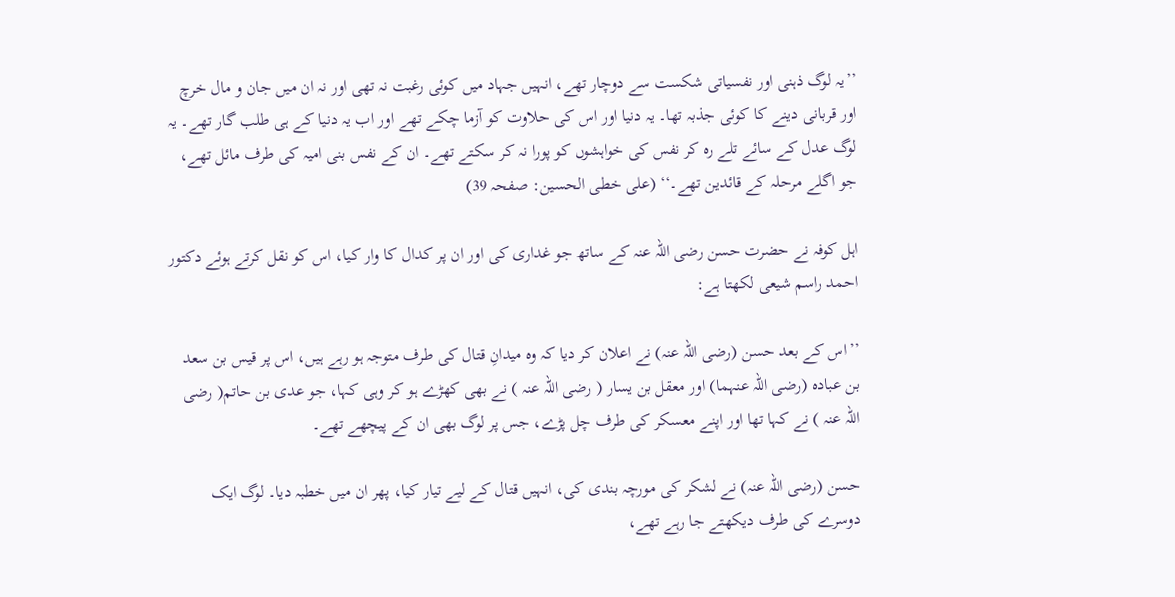’’یہ لوگ ذہنی اور نفسیاتی شکست سے دوچار تھے، انہیں جہاد میں کوئی رغبت نہ تھی اور نہ ان میں جان و مال خرچ اور قربانی دینے کا کوئی جذبہ تھا۔ یہ دنیا اور اس کی حلاوت کو آزما چکے تھے اور اب یہ دنیا کے ہی طلب گار تھے۔ یہ لوگ عدل کے سائے تلے رہ کر نفس کی خواہشوں کو پورا نہ کر سکتے تھے۔ ان کے نفس بنی امیہ کی طرف مائل تھے، جو اگلے مرحلہ کے قائدین تھے۔‘‘ (علی خطی الحسین: صفحہ 39)

اہل کوفہ نے حضرت حسن رضی اللہ عنہ کے ساتھ جو غداری کی اور ان پر کدال کا وار کیا، اس کو نقل کرتے ہوئے دکتور احمد راسم شیعی لکھتا ہے:

’’اس کے بعد حسن (رضی اللہ عنہ) نے اعلان کر دیا کہ وہ میدانِ قتال کی طرف متوجہ ہو رہے ہیں، اس پر قیس بن سعد بن عبادہ (رضی اللہ عنہما) اور معقل بن یسار ( رضی اللہ عنہ ) نے بھی کھڑے ہو کر وہی کہا، جو عدی بن حاتم( رضی اللہ عنہ ) نے کہا تھا اور اپنے معسکر کی طرف چل پڑے، جس پر لوگ بھی ان کے پیچھے تھے۔

حسن (رضی اللہ عنہ) نے لشکر کی مورچہ بندی کی، انہیں قتال کے لیے تیار کیا، پھر ان میں خطبہ دیا۔ لوگ ایک دوسرے کی طرف دیکھتے جا رہے تھے،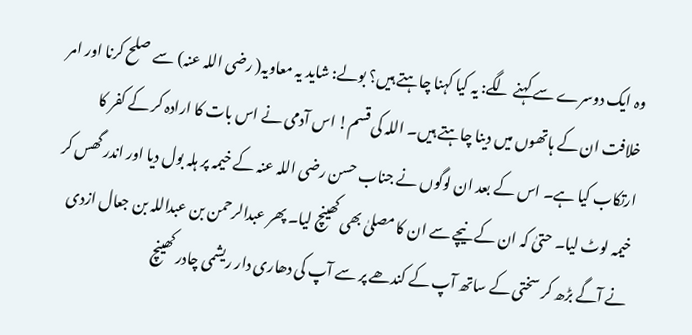وہ ایک دوسرے سے کہنے لگے: یہ کیا کہنا چاہتے ہیں؟ بولے: شاید یہ معاویہ( رضی اللہ عنہ) سے صلح کرنا اور امر خلافت ان کے ہاتھوں میں دینا چاہتے ہیں۔ اللہ کی قسم! اس آدمی نے اس بات کا ارادہ کر کے کفر کا ارتکاب کیا ہے۔ اس کے بعد ان لوگوں نے جناب حسن رضی اللہ عنہ کے خیمہ پر ہلہ بول دیا اور اندر گھس کر خیمہ لوٹ لیا۔ حتیٰ کہ ان کے نیچے سے ان کا مصلیٰ بھی کھینچ لیا۔ پھر عبدالرحمن بن عبداللہ بن جعال ازدی نے آگے بڑھ کر سختی کے ساتھ آپ کے کندھے پر سے آپ کی دھاری دار ریشمی چادر کھینچ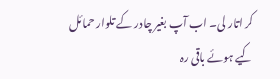کر اتار لی۔ اب آپ بغیر چادر کے تلوار حمائل کیے ہوئے باقی رہ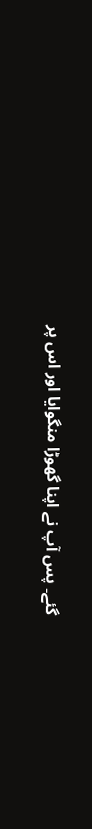گئے۔ پس آپ نے اپنا گھوڑا منگوایا اور اس پر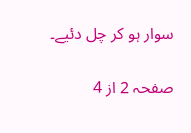سوار ہو کر چل دئیے۔

صفحہ 2 از 4